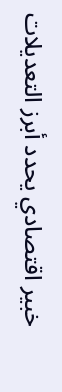خبير اقتصادي يحدد أبرز التعديلات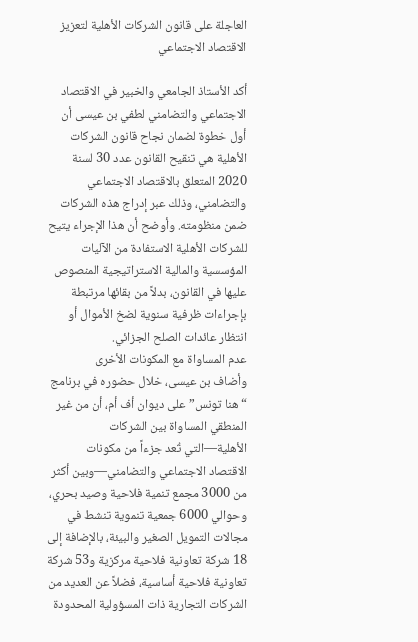العاجلة على قانون الشركات الأهلية لتعزيز الاقتصاد الاجتماعي

أكد الأستاذ الجامعي والخبير في الاقتصاد الاجتماعي والتضامني لطفي بن عيسى أن أول خطوة لضمان نجاح قانون الشركات الأهلية هي تنقيح القانون عدد 30 لسنة 2020 المتعلق بالاقتصاد الاجتماعي والتضامني، وذلك عبر إدراج هذه الشركات ضمن منظومته. وأوضح أن هذا الإجراء يتيح للشركات الأهلية الاستفادة من الآليات المؤسسية والمالية الاستراتيجية المنصوص عليها في القانون، بدلاً من بقائها مرتبطة بإجراءات ظرفية سنوية لضخ الأموال أو انتظار عائدات الصلح الجزائي.
عدم المساواة مع المكونات الأخرى
وأضاف بن عيسى، خلال حضوره في برنامج “هنا تونس” على ديوان أف أم، أن من غير المنطقي المساواة بين الشركات الأهلية—التي تُعد جزءاً من مكونات الاقتصاد الاجتماعي والتضامني—وبين أكثر من 3000 مجمع تنمية فلاحية وصيد بحري، وحوالي 6000 جمعية تنموية تنشط في مجالات التمويل الصغير والبيئة، بالإضافة إلى 18 شركة تعاونية فلاحية مركزية و53 شركة تعاونية فلاحية أساسية، فضلاً عن العديد من الشركات التجارية ذات المسؤولية المحدودة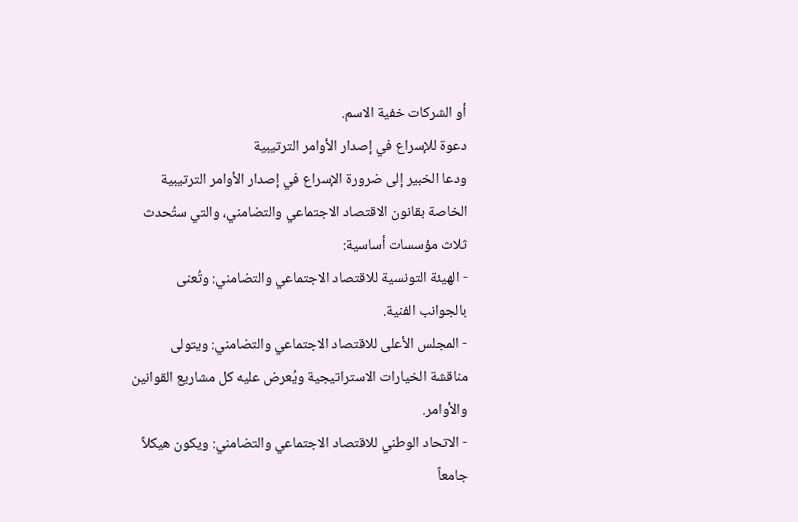أو الشركات خفية الاسم.
دعوة للإسراع في إصدار الأوامر الترتيبية
ودعا الخبير إلى ضرورة الإسراع في إصدار الأوامر الترتيبية الخاصة بقانون الاقتصاد الاجتماعي والتضامني، والتي ستُحدث ثلاث مؤسسات أساسية:
- الهيئة التونسية للاقتصاد الاجتماعي والتضامني: وتُعنى بالجوانب الفنية.
- المجلس الأعلى للاقتصاد الاجتماعي والتضامني: ويتولى مناقشة الخيارات الاستراتيجية ويُعرض عليه كل مشاريع القوانين والأوامر.
- الاتحاد الوطني للاقتصاد الاجتماعي والتضامني: ويكون هيكلاً جامعاً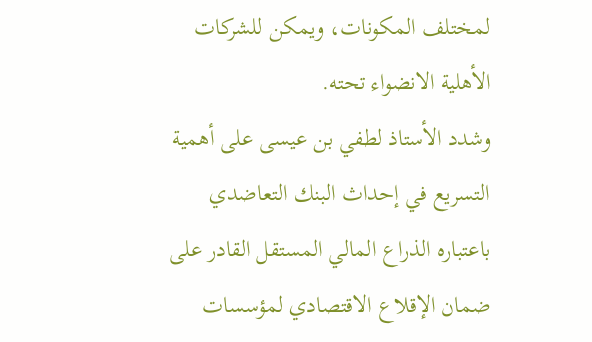لمختلف المكونات، ويمكن للشركات الأهلية الانضواء تحته.
وشدد الأستاذ لطفي بن عيسى على أهمية التسريع في إحداث البنك التعاضدي باعتباره الذراع المالي المستقل القادر على ضمان الإقلاع الاقتصادي لمؤسسات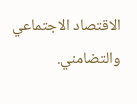الاقتصاد الاجتماعي والتضامني.